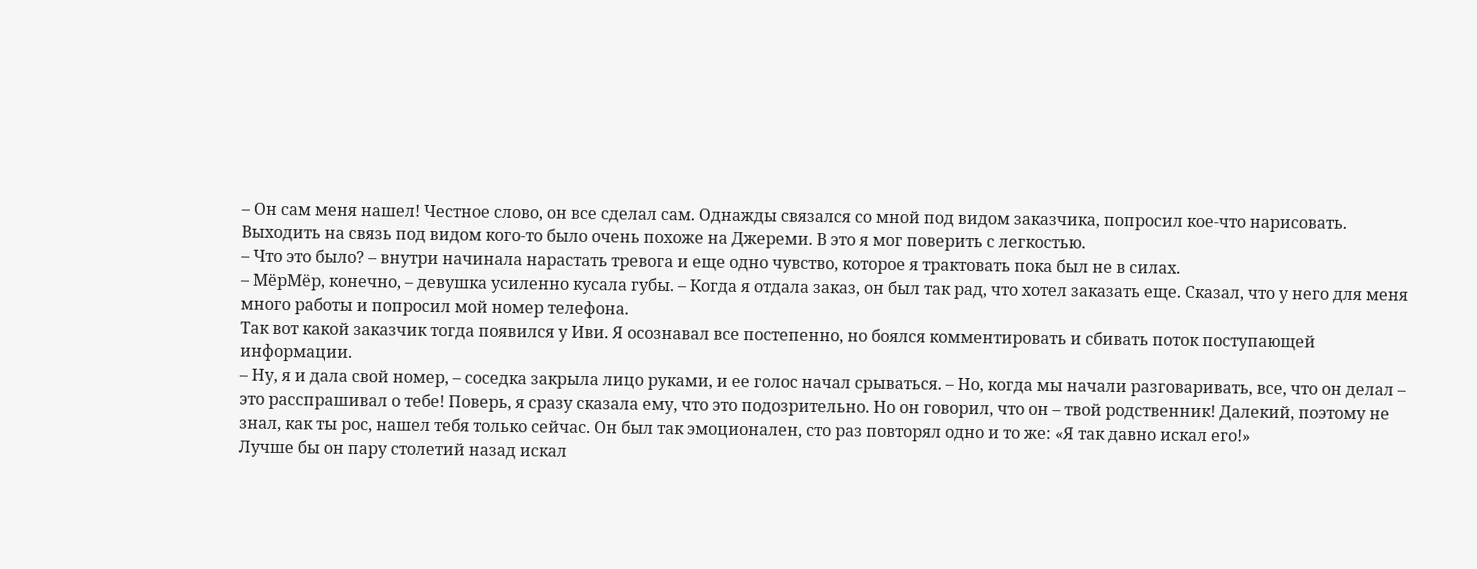– Он сам меня нашел! Честное слово, он все сделал сам. Однажды связался со мной под видом заказчика, попросил кое-что нарисовать.
Выходить на связь под видом кого-то было очень похоже на Джереми. В это я мог поверить с легкостью.
– Что это было? – внутри начинала нарастать тревога и еще одно чувство, которое я трактовать пока был не в силах.
– МёрМёр, конечно, – девушка усиленно кусала губы. – Когда я отдала заказ, он был так рад, что хотел заказать еще. Сказал, что у него для меня много работы и попросил мой номер телефона.
Так вот какой заказчик тогда появился у Иви. Я осознавал все постепенно, но боялся комментировать и сбивать поток поступающей информации.
– Ну, я и дала свой номер, – соседка закрыла лицо руками, и ее голос начал срываться. – Но, когда мы начали разговаривать, все, что он делал – это расспрашивал о тебе! Поверь, я сразу сказала ему, что это подозрительно. Но он говорил, что он – твой родственник! Далекий, поэтому не знал, как ты рос, нашел тебя только сейчас. Он был так эмоционален, сто раз повторял одно и то же: «Я так давно искал его!»
Лучше бы он пару столетий назад искал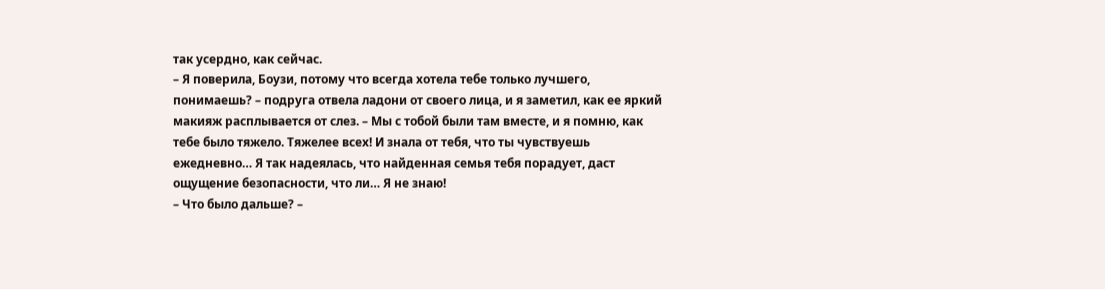так усердно, как сейчас.
– Я поверила, Боузи, потому что всегда хотела тебе только лучшего, понимаешь? – подруга отвела ладони от своего лица, и я заметил, как ее яркий макияж расплывается от слез. – Мы с тобой были там вместе, и я помню, как тебе было тяжело. Тяжелее всех! И знала от тебя, что ты чувствуешь ежедневно… Я так надеялась, что найденная семья тебя порадует, даст ощущение безопасности, что ли… Я не знаю!
– Что было дальше? –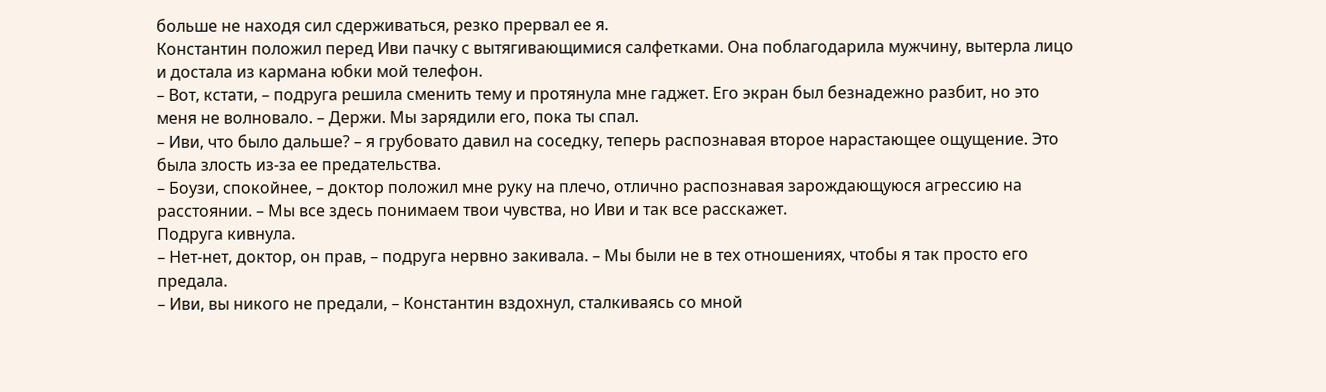больше не находя сил сдерживаться, резко прервал ее я.
Константин положил перед Иви пачку с вытягивающимися салфетками. Она поблагодарила мужчину, вытерла лицо и достала из кармана юбки мой телефон.
– Вот, кстати, – подруга решила сменить тему и протянула мне гаджет. Его экран был безнадежно разбит, но это меня не волновало. – Держи. Мы зарядили его, пока ты спал.
– Иви, что было дальше? – я грубовато давил на соседку, теперь распознавая второе нарастающее ощущение. Это была злость из-за ее предательства.
– Боузи, спокойнее, – доктор положил мне руку на плечо, отлично распознавая зарождающуюся агрессию на расстоянии. – Мы все здесь понимаем твои чувства, но Иви и так все расскажет.
Подруга кивнула.
– Нет-нет, доктор, он прав, – подруга нервно закивала. – Мы были не в тех отношениях, чтобы я так просто его предала.
– Иви, вы никого не предали, – Константин вздохнул, сталкиваясь со мной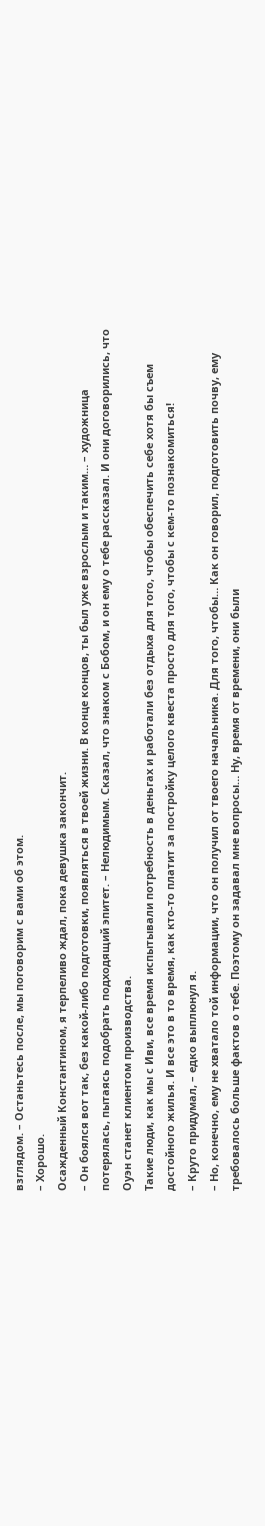взглядом. – Останьтесь после, мы поговорим с вами об этом.
– Хорошо.
Осажденный Константином, я терпеливо ждал, пока девушка закончит.
– Он боялся вот так, без какой-либо подготовки, появляться в твоей жизни. В конце концов, ты был уже взрослым и таким… – художница потерялась, пытаясь подобрать подходящий эпитет. – Нелюдимым. Сказал, что знаком с Бобом, и он ему о тебе рассказал. И они договорились, что Оуэн станет клиентом производства.
Такие люди, как мы с Иви, все время испытывали потребность в деньгах и работали без отдыха для того, чтобы обеспечить себе хотя бы съем достойного жилья. И все это в то время, как кто-то платит за постройку целого квеста просто для того, чтобы с кем-то познакомиться!
– Круто придумал, – едко выплюнул я.
– Но, конечно, ему не хватало той информации, что он получил от твоего начальника. Для того, чтобы… Как он говорил, подготовить почву, ему требовалось больше фактов о тебе. Поэтому он задавал мне вопросы… Ну, время от времени, они были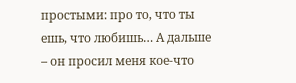простыми: про то, что ты ешь, что любишь… А дальше – он просил меня кое-что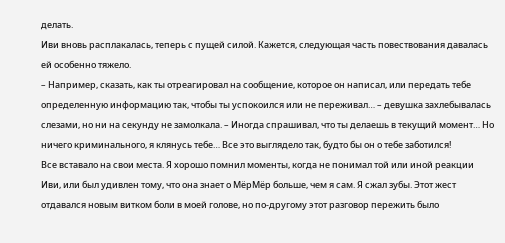делать.
Иви вновь расплакалась, теперь с пущей силой. Кажется, следующая часть повествования давалась ей особенно тяжело.
– Например, сказать, как ты отреагировал на сообщение, которое он написал, или передать тебе определенную информацию так, чтобы ты успокоился или не переживал… – девушка захлебывалась слезами, но ни на секунду не замолкала. – Иногда спрашивал, что ты делаешь в текущий момент… Но ничего криминального, я клянусь тебе… Все это выглядело так, будто бы он о тебе заботился!
Все вставало на свои места. Я хорошо помнил моменты, когда не понимал той или иной реакции Иви, или был удивлен тому, что она знает о МёрМёр больше, чем я сам. Я сжал зубы. Этот жест отдавался новым витком боли в моей голове, но по-другому этот разговор пережить было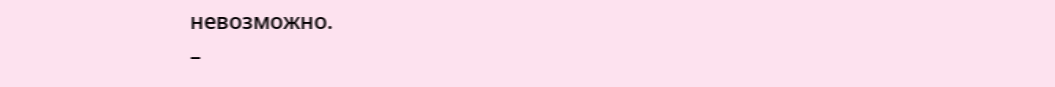невозможно.
–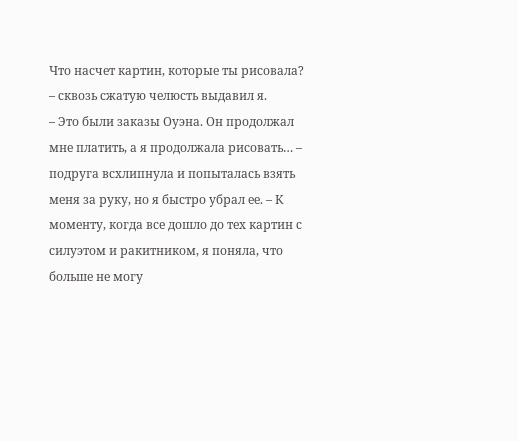Что насчет картин, которые ты рисовала? – сквозь сжатую челюсть выдавил я.
– Это были заказы Оуэна. Он продолжал мне платить, а я продолжала рисовать… – подруга всхлипнула и попыталась взять меня за руку, но я быстро убрал ее. – К моменту, когда все дошло до тех картин с силуэтом и ракитником, я поняла, что больше не могу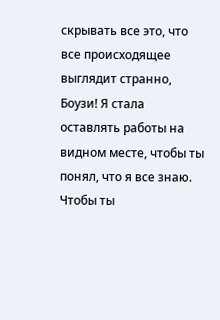скрывать все это, что все происходящее выглядит странно, Боузи! Я стала оставлять работы на видном месте, чтобы ты понял, что я все знаю. Чтобы ты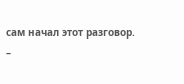сам начал этот разговор.
–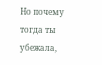Но почему тогда ты убежала,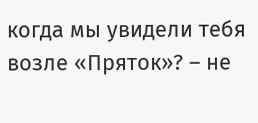когда мы увидели тебя возле «Пряток»? – не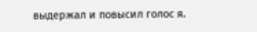выдержал и повысил голос я.